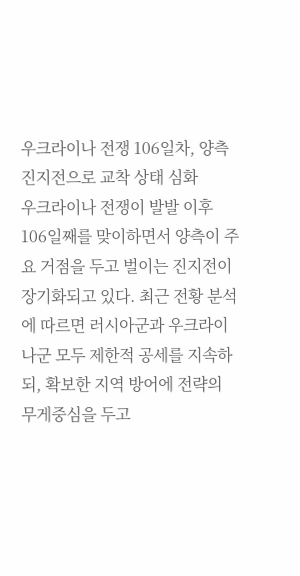우크라이나 전쟁 106일차, 양측 진지전으로 교착 상태 심화
우크라이나 전쟁이 발발 이후 106일째를 맞이하면서 양측이 주요 거점을 두고 벌이는 진지전이 장기화되고 있다. 최근 전황 분석에 따르면 러시아군과 우크라이나군 모두 제한적 공세를 지속하되, 확보한 지역 방어에 전략의 무게중심을 두고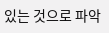있는 것으로 파악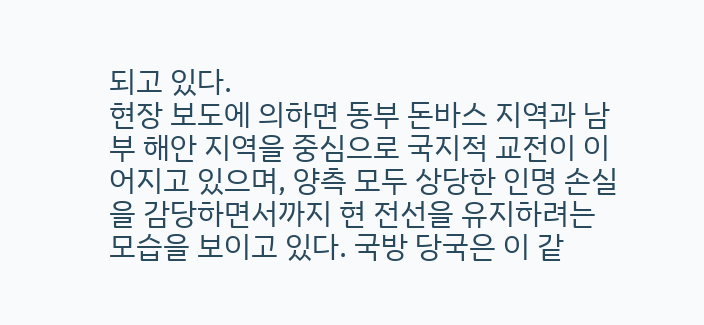되고 있다.
현장 보도에 의하면 동부 돈바스 지역과 남부 해안 지역을 중심으로 국지적 교전이 이어지고 있으며, 양측 모두 상당한 인명 손실을 감당하면서까지 현 전선을 유지하려는 모습을 보이고 있다. 국방 당국은 이 같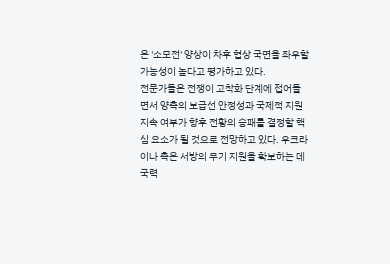은 '소모전' 양상이 차후 협상 국면을 좌우할 가능성이 높다고 평가하고 있다.
전문가들은 전쟁이 고착화 단계에 접어들면서 양측의 보급선 안정성과 국제적 지원 지속 여부가 향후 전황의 승패를 결정할 핵심 요소가 될 것으로 전망하고 있다. 우크라이나 측은 서방의 무기 지원을 확보하는 데 국력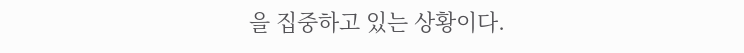을 집중하고 있는 상황이다.